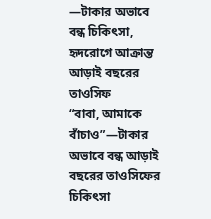—টাকার অভাবে বন্ধ চিকিৎসা, হৃদরোগে আক্রান্ত আড়াই বছরের তাওসিফ
“বাবা, আমাকে বাঁচাও”—টাকার অভাবে বন্ধ আড়াই বছরের তাওসিফের চিকিৎসা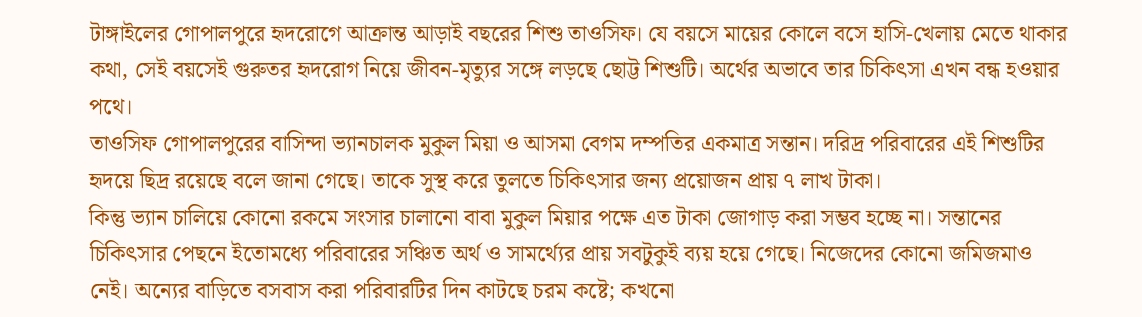টাঙ্গাইলের গোপালপুরে হৃদরোগে আক্রান্ত আড়াই বছরের শিশু তাওসিফ। যে বয়সে মায়ের কোলে বসে হাসি-খেলায় মেতে থাকার কথা, সেই বয়সেই গুরুতর হৃদরোগ নিয়ে জীবন-মৃত্যুর সঙ্গে লড়ছে ছোট্ট শিশুটি। অর্থের অভাবে তার চিকিৎসা এখন বন্ধ হওয়ার পথে।
তাওসিফ গোপালপুরের বাসিন্দা ভ্যানচালক মুকুল মিয়া ও আসমা বেগম দম্পতির একমাত্র সন্তান। দরিদ্র পরিবারের এই শিশুটির হৃদয়ে ছিদ্র রয়েছে বলে জানা গেছে। তাকে সুস্থ করে তুলতে চিকিৎসার জন্য প্রয়োজন প্রায় ৭ লাখ টাকা।
কিন্তু ভ্যান চালিয়ে কোনো রকমে সংসার চালানো বাবা মুকুল মিয়ার পক্ষে এত টাকা জোগাড় করা সম্ভব হচ্ছে না। সন্তানের চিকিৎসার পেছনে ইতোমধ্যে পরিবারের সঞ্চিত অর্থ ও সামর্থ্যের প্রায় সবটুকুই ব্যয় হয়ে গেছে। নিজেদের কোনো জমিজমাও নেই। অন্যের বাড়িতে বসবাস করা পরিবারটির দিন কাটছে চরম কষ্টে; কখনো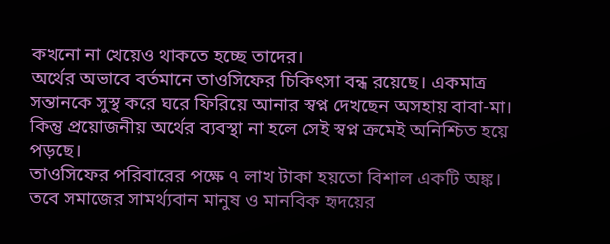কখনো না খেয়েও থাকতে হচ্ছে তাদের।
অর্থের অভাবে বর্তমানে তাওসিফের চিকিৎসা বন্ধ রয়েছে। একমাত্র সন্তানকে সুস্থ করে ঘরে ফিরিয়ে আনার স্বপ্ন দেখছেন অসহায় বাবা-মা। কিন্তু প্রয়োজনীয় অর্থের ব্যবস্থা না হলে সেই স্বপ্ন ক্রমেই অনিশ্চিত হয়ে পড়ছে।
তাওসিফের পরিবারের পক্ষে ৭ লাখ টাকা হয়তো বিশাল একটি অঙ্ক। তবে সমাজের সামর্থ্যবান মানুষ ও মানবিক হৃদয়ের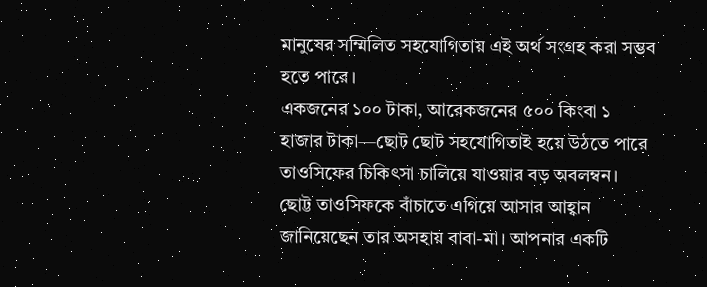মানুষের সম্মিলিত সহযোগিতায় এই অর্থ সংগ্রহ করা সম্ভব হতে পারে।
একজনের ১০০ টাকা, আরেকজনের ৫০০ কিংবা ১ হাজার টাকা—ছোট ছোট সহযোগিতাই হয়ে উঠতে পারে তাওসিফের চিকিৎসা চালিয়ে যাওয়ার বড় অবলম্বন।
ছোট্ট তাওসিফকে বাঁচাতে এগিয়ে আসার আহ্বান জানিয়েছেন তার অসহায় বাবা-মা। আপনার একটি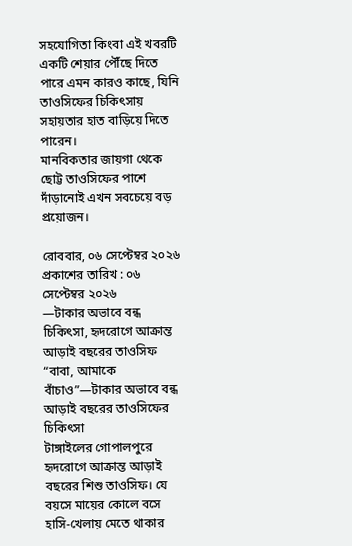সহযোগিতা কিংবা এই খবরটি একটি শেয়ার পৌঁছে দিতে পারে এমন কারও কাছে, যিনি তাওসিফের চিকিৎসায় সহায়তার হাত বাড়িয়ে দিতে পারেন।
মানবিকতার জায়গা থেকে ছোট্ট তাওসিফের পাশে দাঁড়ানোই এখন সবচেয়ে বড় প্রয়োজন।

রোববার, ০৬ সেপ্টেম্বর ২০২৬
প্রকাশের তারিখ : ০৬ সেপ্টেম্বর ২০২৬
—টাকার অভাবে বন্ধ চিকিৎসা, হৃদরোগে আক্রান্ত আড়াই বছরের তাওসিফ
“বাবা, আমাকে বাঁচাও”—টাকার অভাবে বন্ধ আড়াই বছরের তাওসিফের চিকিৎসা
টাঙ্গাইলের গোপালপুরে হৃদরোগে আক্রান্ত আড়াই বছরের শিশু তাওসিফ। যে বয়সে মায়ের কোলে বসে হাসি-খেলায় মেতে থাকার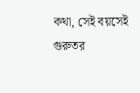কথা, সেই বয়সেই গুরুতর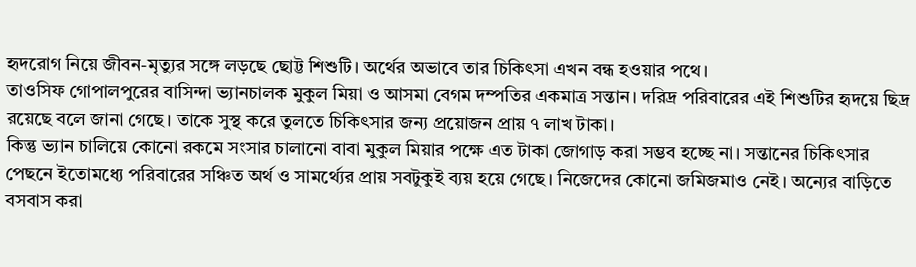হৃদরোগ নিয়ে জীবন-মৃত্যুর সঙ্গে লড়ছে ছোট্ট শিশুটি। অর্থের অভাবে তার চিকিৎসা এখন বন্ধ হওয়ার পথে।
তাওসিফ গোপালপুরের বাসিন্দা ভ্যানচালক মুকুল মিয়া ও আসমা বেগম দম্পতির একমাত্র সন্তান। দরিদ্র পরিবারের এই শিশুটির হৃদয়ে ছিদ্র রয়েছে বলে জানা গেছে। তাকে সুস্থ করে তুলতে চিকিৎসার জন্য প্রয়োজন প্রায় ৭ লাখ টাকা।
কিন্তু ভ্যান চালিয়ে কোনো রকমে সংসার চালানো বাবা মুকুল মিয়ার পক্ষে এত টাকা জোগাড় করা সম্ভব হচ্ছে না। সন্তানের চিকিৎসার পেছনে ইতোমধ্যে পরিবারের সঞ্চিত অর্থ ও সামর্থ্যের প্রায় সবটুকুই ব্যয় হয়ে গেছে। নিজেদের কোনো জমিজমাও নেই। অন্যের বাড়িতে বসবাস করা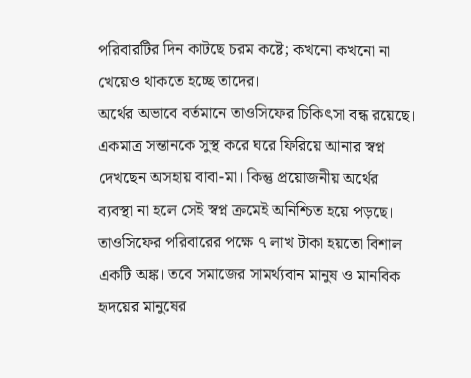পরিবারটির দিন কাটছে চরম কষ্টে; কখনো কখনো না খেয়েও থাকতে হচ্ছে তাদের।
অর্থের অভাবে বর্তমানে তাওসিফের চিকিৎসা বন্ধ রয়েছে। একমাত্র সন্তানকে সুস্থ করে ঘরে ফিরিয়ে আনার স্বপ্ন দেখছেন অসহায় বাবা-মা। কিন্তু প্রয়োজনীয় অর্থের ব্যবস্থা না হলে সেই স্বপ্ন ক্রমেই অনিশ্চিত হয়ে পড়ছে।
তাওসিফের পরিবারের পক্ষে ৭ লাখ টাকা হয়তো বিশাল একটি অঙ্ক। তবে সমাজের সামর্থ্যবান মানুষ ও মানবিক হৃদয়ের মানুষের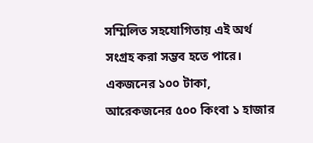সম্মিলিত সহযোগিতায় এই অর্থ সংগ্রহ করা সম্ভব হতে পারে।
একজনের ১০০ টাকা, আরেকজনের ৫০০ কিংবা ১ হাজার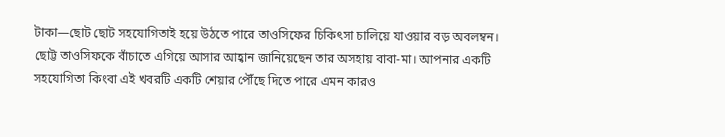টাকা—ছোট ছোট সহযোগিতাই হয়ে উঠতে পারে তাওসিফের চিকিৎসা চালিয়ে যাওয়ার বড় অবলম্বন।
ছোট্ট তাওসিফকে বাঁচাতে এগিয়ে আসার আহ্বান জানিয়েছেন তার অসহায় বাবা-মা। আপনার একটি সহযোগিতা কিংবা এই খবরটি একটি শেয়ার পৌঁছে দিতে পারে এমন কারও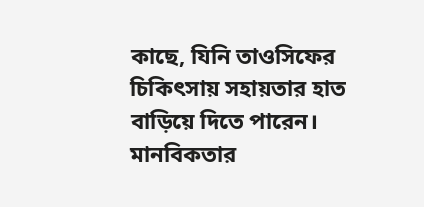কাছে, যিনি তাওসিফের চিকিৎসায় সহায়তার হাত বাড়িয়ে দিতে পারেন।
মানবিকতার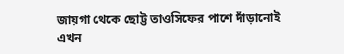জায়গা থেকে ছোট্ট তাওসিফের পাশে দাঁড়ানোই এখন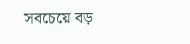সবচেয়ে বড়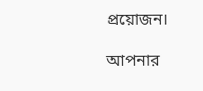প্রয়োজন।

আপনার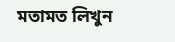মতামত লিখুন